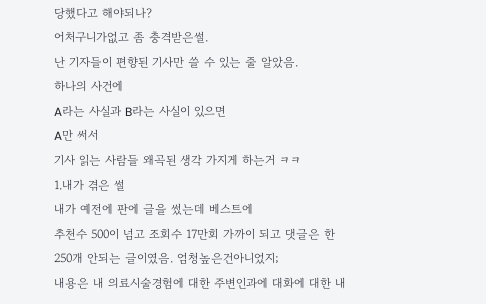당했다고 해야되나?
어처구니가없고 좀 충격받은썰.
난 기자들이 편향된 기사만 쓸 수 있는 줄 알았음.
하나의 사건에
A라는 사실과 B라는 사실이 있으면
A만 써서
기사 읽는 사람들 왜곡된 생각 가지게 하는거 ㅋㅋ
1.내가 겪은 썰
내가 예전에 판에 글을 썼는데 베스트에
추천수 500이 넘고 조회수 17만회 가까이 되고 댓글은 한 250개 안되는 글이였음. 엄청높은건아니었지;
내용은 내 의료시술경험에 대한 주변인과에 대화에 대한 내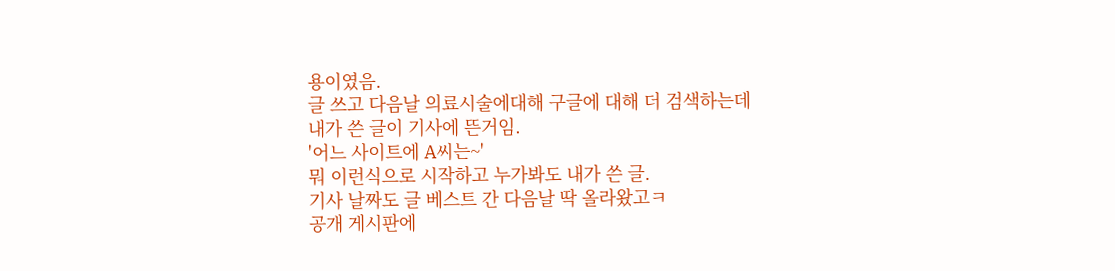용이였음.
글 쓰고 다음날 의료시술에대해 구글에 대해 더 검색하는데
내가 쓴 글이 기사에 뜬거임.
'어느 사이트에 A씨는~'
뭐 이런식으로 시작하고 누가봐도 내가 쓴 글.
기사 날짜도 글 베스트 간 다음날 딱 올라왔고ㅋ
공개 게시판에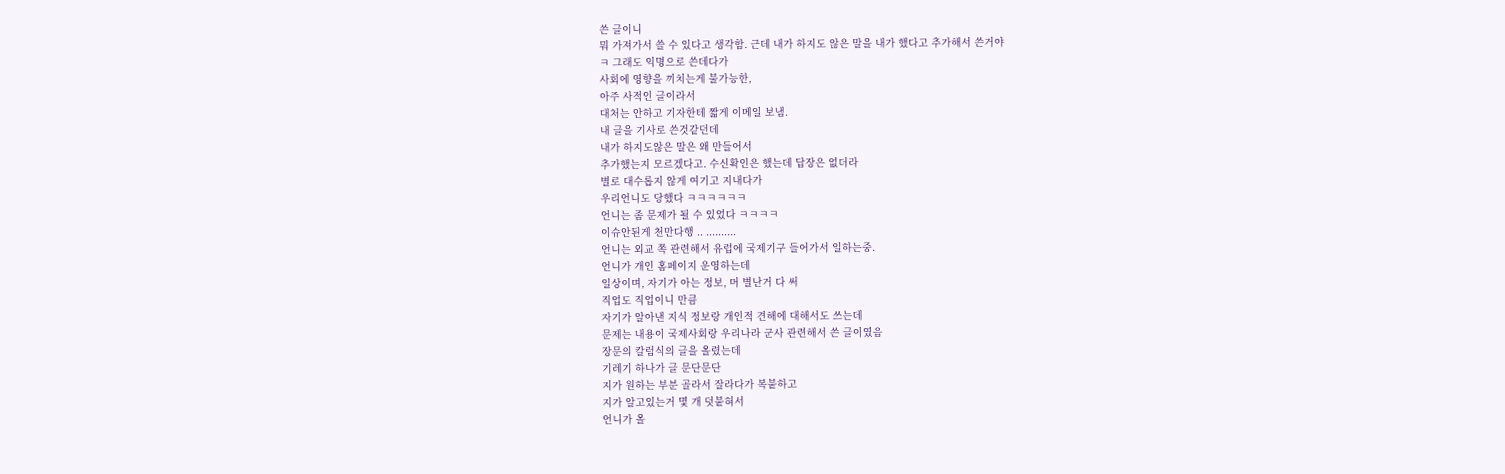쓴 글이니
뭐 가져가서 쓸 수 있다고 생각함. 근데 내가 하지도 않은 말을 내가 했다고 추가해서 쓴거야
ㅋ 그래도 익명으로 쓴데다가
사회에 영향을 끼치는게 불가능한,
아주 사적인 글이라서
대처는 안하고 기자한테 짧게 이메일 보냄.
내 글을 기사로 쓴것같던데
내가 하지도않은 말은 왜 만들어서
추가했는지 모르겠다고. 수신확인은 했는데 답장은 없더라
별로 대수롭지 않게 여기고 지내다가
우리언니도 당했다 ㅋㅋㅋㅋㅋㅋ
언니는 좀 문제가 될 수 있었다 ㅋㅋㅋㅋ
이슈안된게 천만다행 .. ..........
언니는 외교 쪽 관련해서 유럽에 국제기구 들어가서 일하는중.
언니가 개인 홈페이지 운영하는데
일상이며, 자기가 아는 정보, 머 별난거 다 써
직업도 직업이니 만큼
자기가 알아낸 지식 정보랑 개인적 견해에 대해서도 쓰는데
문제는 내용이 국제사회랑 우리나라 군사 관련해서 쓴 글이였음
장문의 칼럼식의 글을 올렸는데
기레기 하나가 글 문단문단
지가 원하는 부분 골라서 잘라다가 복붙하고
지가 알고있는거 몇 개 덧붙혀서
언니가 올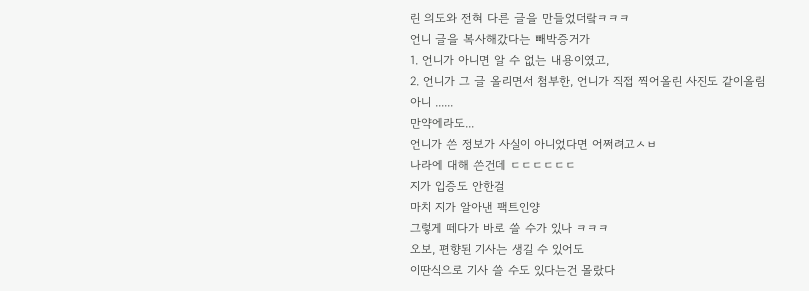린 의도와 전혀 다른 글을 만들었더랔ㅋㅋㅋ
언니 글을 복사해갔다는 빼박증거가
1. 언니가 아니면 알 수 없는 내용이였고,
2. 언니가 그 글 올리면서 첨부한, 언니가 직접 찍어올린 사진도 같이올림
아니 ......
만약에라도...
언니가 쓴 정보가 사실이 아니었다면 어쩌려고ㅅㅂ
나라에 대해 쓴건데 ㄷㄷㄷㄷㄷㄷ
지가 입증도 안한걸
마치 지가 알아낸 팩트인양
그렇게 떼다가 바로 쓸 수가 있나 ㅋㅋㅋ
오보, 편향된 기사는 생길 수 있어도
이딴식으로 기사 쓸 수도 있다는건 몰랐다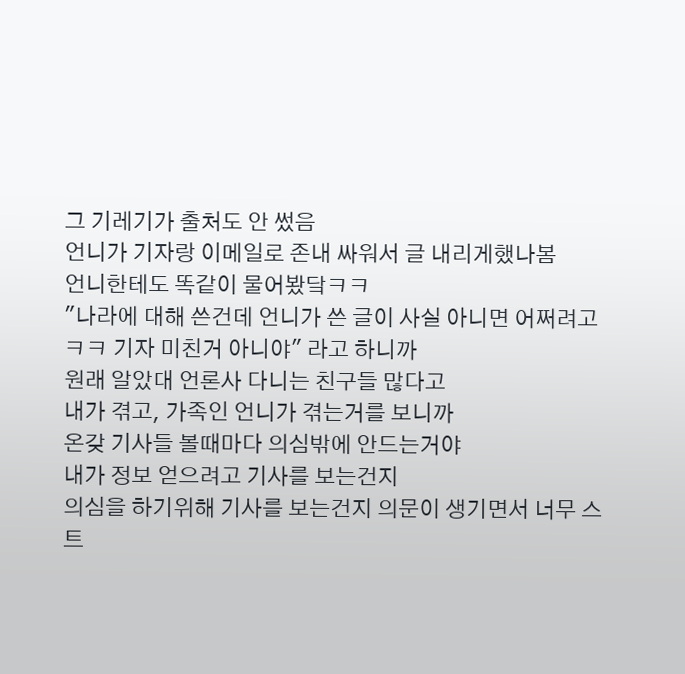그 기레기가 출처도 안 썼음
언니가 기자랑 이메일로 존내 싸워서 글 내리게했나봄
언니한테도 똑같이 물어봤닼ㅋㅋ
"나라에 대해 쓴건데 언니가 쓴 글이 사실 아니면 어쩌려고ㅋㅋ 기자 미친거 아니야" 라고 하니까
원래 알았대 언론사 다니는 친구들 많다고
내가 겪고, 가족인 언니가 겪는거를 보니까
온갖 기사들 볼때마다 의심밖에 안드는거야
내가 정보 얻으려고 기사를 보는건지
의심을 하기위해 기사를 보는건지 의문이 생기면서 너무 스트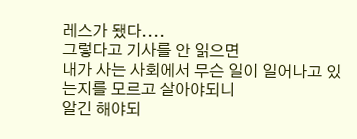레스가 됐다....
그렇다고 기사를 안 읽으면
내가 사는 사회에서 무슨 일이 일어나고 있는지를 모르고 살아야되니
알긴 해야되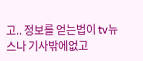고.. 정보를 얻는법이 tv뉴스나 기사밖에없고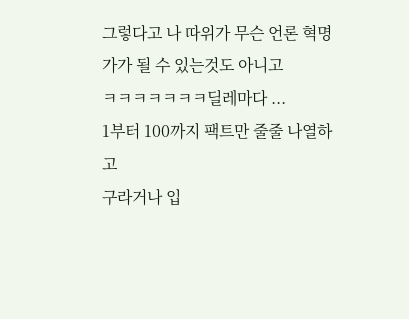그렇다고 나 따위가 무슨 언론 혁명가가 될 수 있는것도 아니고
ㅋㅋㅋㅋㅋㅋㅋ딜레마다 ...
1부터 100까지 팩트만 줄줄 나열하고
구라거나 입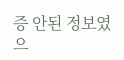증 안된 정보였으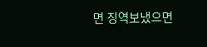면 징역보냈으면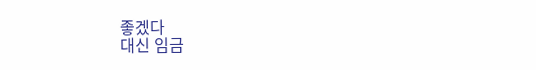좋겠다
대신 임금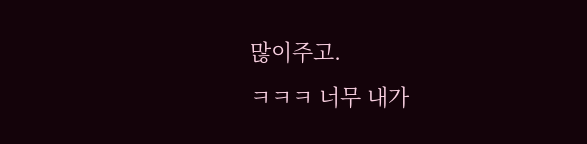많이주고.
ㅋㅋㅋ 너무 내가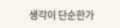생각이 단순한가